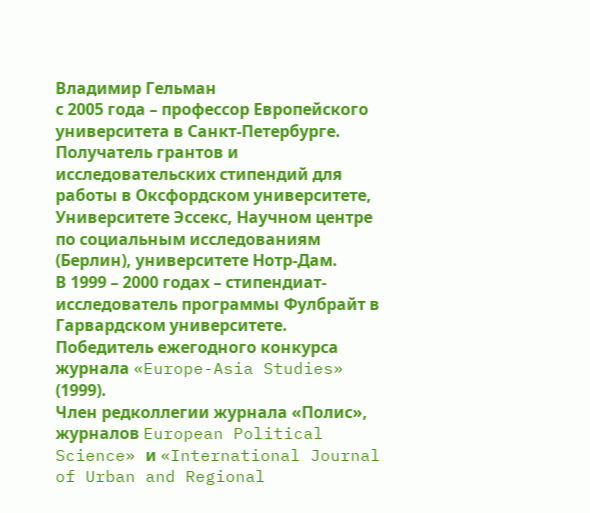Владимир Гельман
с 2005 года – профессор Европейского университета в Санкт-Петербурге.
Получатель грантов и исследовательских стипендий для работы в Оксфордском университете, Университете Эссекс, Научном центре по социальным исследованиям (Берлин), университете Нотр-Дам.
В 1999 – 2000 годах – стипендиат-исследователь программы Фулбрайт в Гарвардском университете.
Победитель ежегодного конкурса журнала «Europe-Asia Studies» (1999).
Член редколлегии журнала «Полис», журналов European Political Science» и «International Journal of Urban and Regional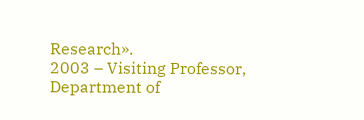Research».
2003 – Visiting Professor, Department of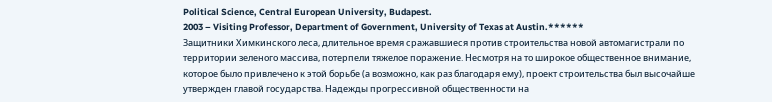Political Science, Central European University, Budapest.
2003 – Visiting Professor, Department of Government, University of Texas at Austin.******
Защитники Химкинского леса, длительное время сражавшиеся против строительства новой автомагистрали по территории зеленого массива, потерпели тяжелое поражение. Несмотря на то широкое общественное внимание, которое было привлечено к этой борьбе (а возможно, как раз благодаря ему), проект строительства был высочайше утвержден главой государства. Надежды прогрессивной общественности на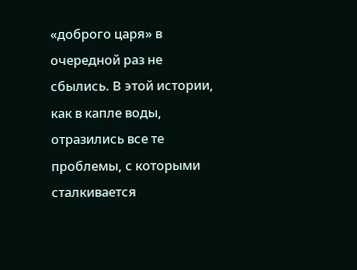«доброго царя» в очередной раз не сбылись. В этой истории, как в капле воды, отразились все те проблемы, с которыми сталкивается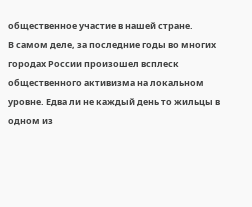общественное участие в нашей стране.
В самом деле, за последние годы во многих городах России произошел всплеск общественного активизма на локальном уровне. Едва ли не каждый день то жильцы в одном из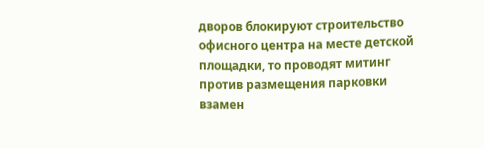дворов блокируют строительство офисного центра на месте детской площадки, то проводят митинг против размещения парковки взамен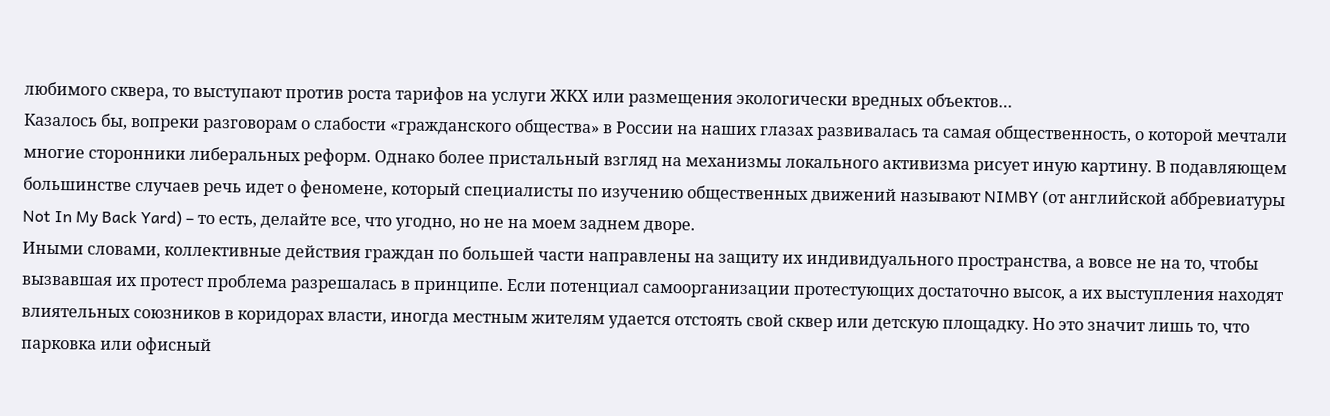любимого сквера, то выступают против роста тарифов на услуги ЖКХ или размещения экологически вредных объектов…
Казалось бы, вопреки разговорам о слабости «гражданского общества» в России на наших глазах развивалась та самая общественность, о которой мечтали многие сторонники либеральных реформ. Однако более пристальный взгляд на механизмы локального активизма рисует иную картину. В подавляющем большинстве случаев речь идет о феномене, который специалисты по изучению общественных движений называют NIMBY (от английской аббревиатуры Not In My Back Yard) – то есть, делайте все, что угодно, но не на моем заднем дворе.
Иными словами, коллективные действия граждан по большей части направлены на защиту их индивидуального пространства, а вовсе не на то, чтобы вызвавшая их протест проблема разрешалась в принципе. Если потенциал самоорганизации протестующих достаточно высок, а их выступления находят влиятельных союзников в коридорах власти, иногда местным жителям удается отстоять свой сквер или детскую площадку. Но это значит лишь то, что парковка или офисный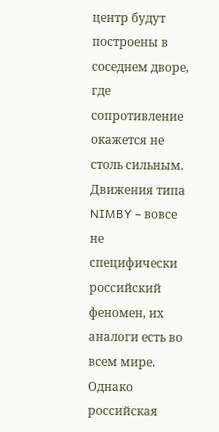центр будут построены в соседнем дворе, где сопротивление окажется не столь сильным.
Движения типа NIMBY – вовсе не специфически российский феномен, их аналоги есть во всем мире. Однако российская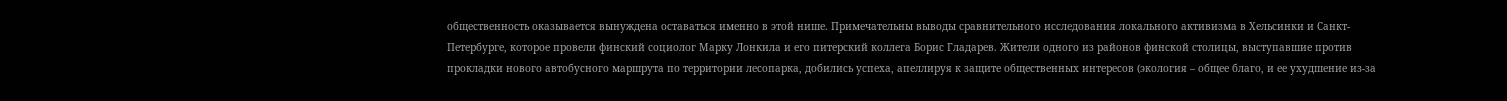общественность оказывается вынуждена оставаться именно в этой нише. Примечательны выводы сравнительного исследования локального активизма в Хельсинки и Санкт-Петербурге, которое провели финский социолог Марку Лонкила и его питерский коллега Борис Гладарев. Жители одного из районов финской столицы, выступавшие против прокладки нового автобусного маршрута по территории лесопарка, добились успеха, апеллируя к защите общественных интересов (экология – общее благо, и ее ухудшение из-за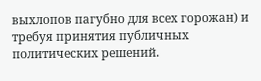выхлопов пагубно для всех горожан) и требуя принятия публичных политических решений.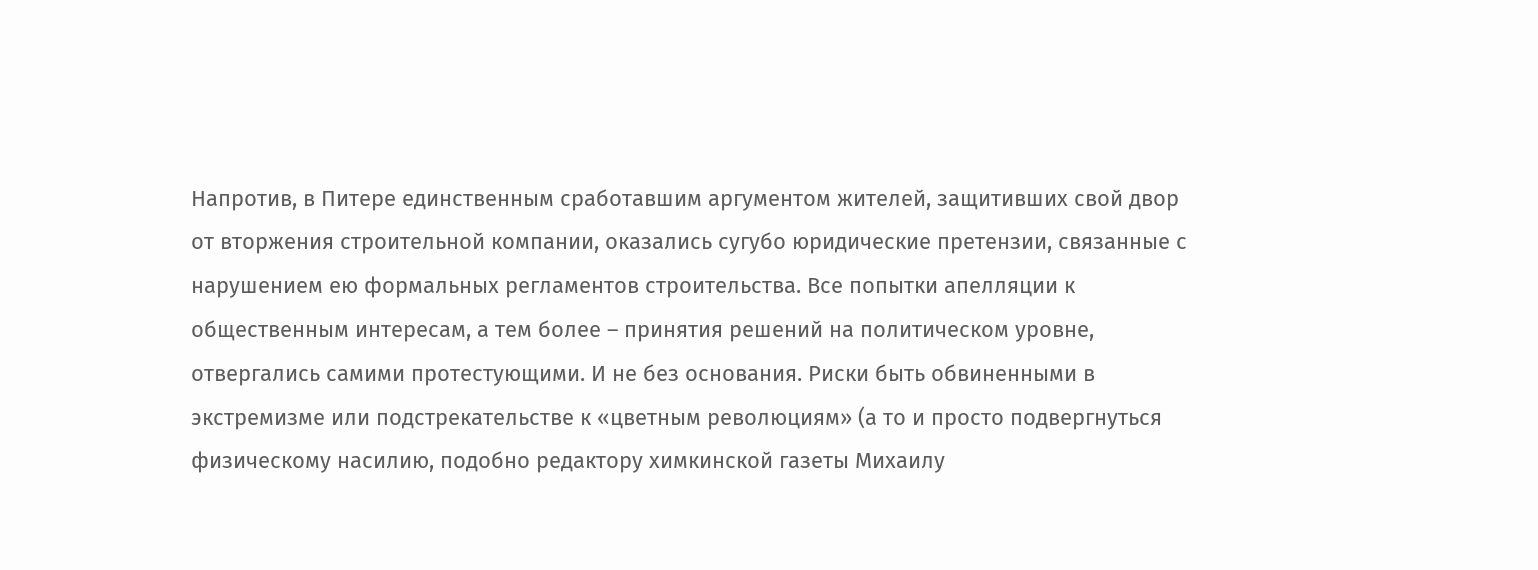Напротив, в Питере единственным сработавшим аргументом жителей, защитивших свой двор от вторжения строительной компании, оказались сугубо юридические претензии, связанные с нарушением ею формальных регламентов строительства. Все попытки апелляции к общественным интересам, а тем более – принятия решений на политическом уровне, отвергались самими протестующими. И не без основания. Риски быть обвиненными в экстремизме или подстрекательстве к «цветным революциям» (а то и просто подвергнуться физическому насилию, подобно редактору химкинской газеты Михаилу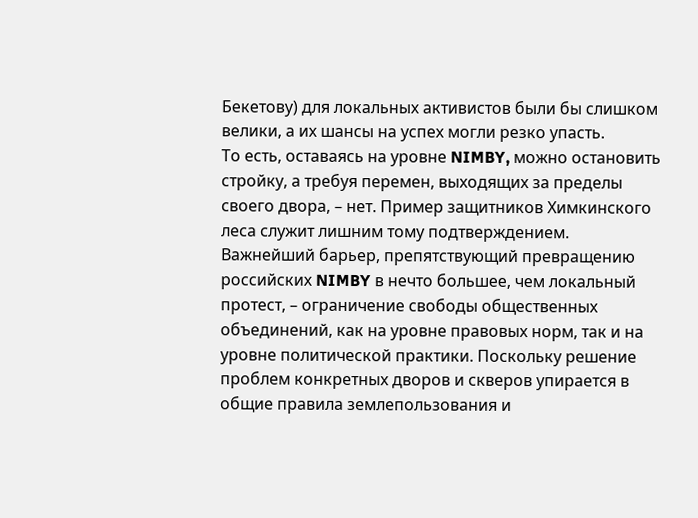Бекетову) для локальных активистов были бы слишком велики, а их шансы на успех могли резко упасть.
То есть, оставаясь на уровне NIMBY, можно остановить стройку, а требуя перемен, выходящих за пределы своего двора, – нет. Пример защитников Химкинского леса служит лишним тому подтверждением.
Важнейший барьер, препятствующий превращению российских NIMBY в нечто большее, чем локальный протест, – ограничение свободы общественных объединений, как на уровне правовых норм, так и на уровне политической практики. Поскольку решение проблем конкретных дворов и скверов упирается в общие правила землепользования и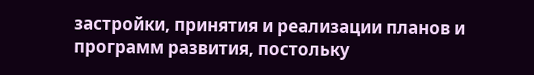застройки, принятия и реализации планов и программ развития, постольку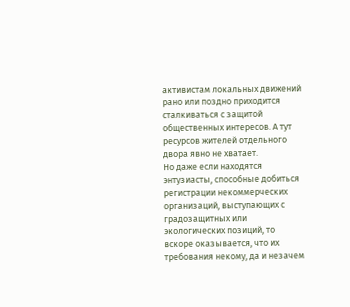активистам локальных движений рано или поздно приходится сталкиваться с защитой общественных интересов. А тут ресурсов жителей отдельного двора явно не хватает.
Но даже если находятся энтузиасты, способные добиться регистрации некоммерческих организаций, выступающих с градозащитных или экологических позиций, то вскоре оказывается, что их требования некому, да и незачем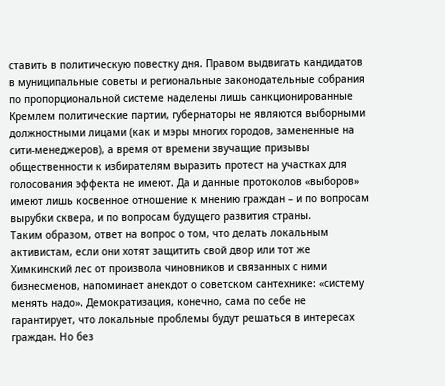ставить в политическую повестку дня. Правом выдвигать кандидатов в муниципальные советы и региональные законодательные собрания по пропорциональной системе наделены лишь санкционированные Кремлем политические партии, губернаторы не являются выборными должностными лицами (как и мэры многих городов, замененные на сити-менеджеров), а время от времени звучащие призывы общественности к избирателям выразить протест на участках для голосования эффекта не имеют. Да и данные протоколов «выборов» имеют лишь косвенное отношение к мнению граждан – и по вопросам вырубки сквера, и по вопросам будущего развития страны.
Таким образом, ответ на вопрос о том, что делать локальным активистам, если они хотят защитить свой двор или тот же Химкинский лес от произвола чиновников и связанных с ними бизнесменов, напоминает анекдот о советском сантехнике: «систему менять надо». Демократизация, конечно, сама по себе не гарантирует, что локальные проблемы будут решаться в интересах граждан. Но без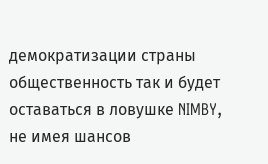демократизации страны общественность так и будет оставаться в ловушке NIMBY, не имея шансов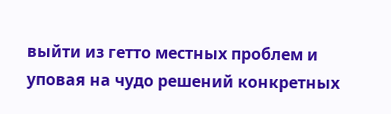выйти из гетто местных проблем и уповая на чудо решений конкретных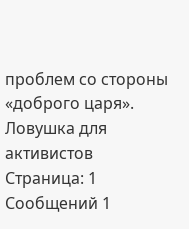проблем со стороны «доброго царя».
Ловушка для активистов
Страница: 1
Сообщений 1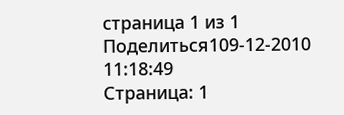страница 1 из 1
Поделиться109-12-2010 11:18:49
Страница: 1